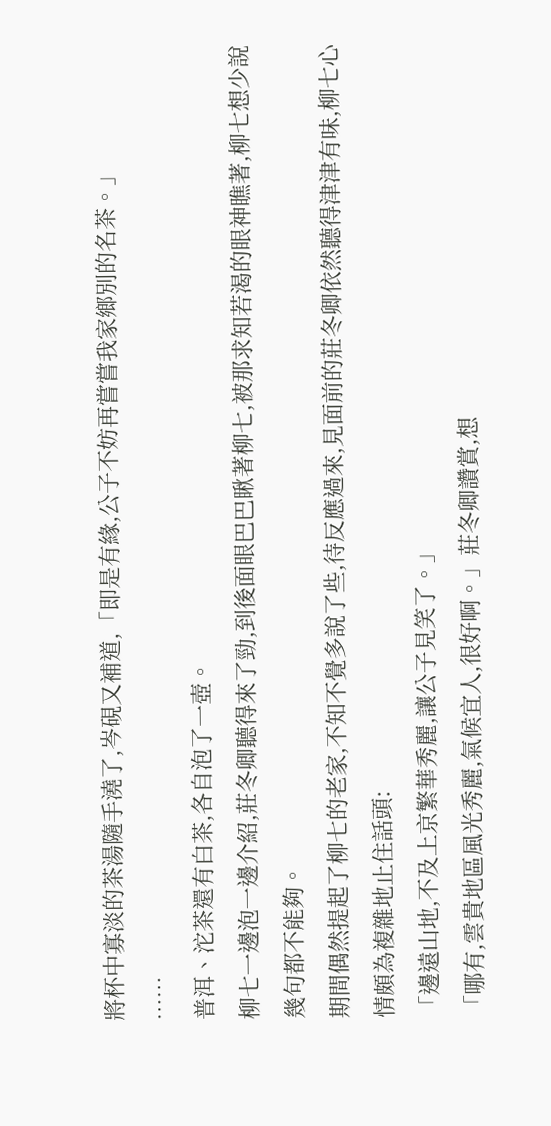將杯中寡淡的茶湯隨手澆了,岑硯又補道,「即是有緣,公子不妨再嘗嘗我家鄉別的名茶。」
……
普洱、沱茶還有白茶,各自泡了一壺。
柳七一邊泡一邊介紹,莊冬卿聽得來了勁,到後面眼巴巴瞅著柳七,被那求知若渴的眼神瞧著,柳七想少說幾句都不能夠。
期間偶然提起了柳七的老家,不知不覺多說了些,待反應過來,見面前的莊冬卿依然聽得津津有味,柳七心情頗為複雜地止住話頭:
「邊遠山地,不及上京繁華秀麗,讓公子見笑了。」
「哪有,雲貴地區風光秀麗,氣候宜人,很好啊。」莊冬卿讚賞,想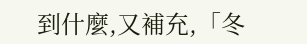到什麼,又補充,「冬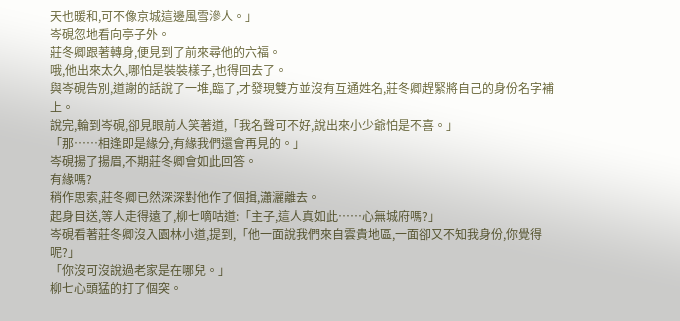天也暖和,可不像京城這邊風雪滲人。」
岑硯忽地看向亭子外。
莊冬卿跟著轉身,便見到了前來尋他的六福。
哦,他出來太久,哪怕是裝裝樣子,也得回去了。
與岑硯告別,道謝的話說了一堆,臨了,才發現雙方並沒有互通姓名,莊冬卿趕緊將自己的身份名字補上。
說完,輪到岑硯,卻見眼前人笑著道,「我名聲可不好,說出來小少爺怕是不喜。」
「那……相逢即是緣分,有緣我們還會再見的。」
岑硯揚了揚眉,不期莊冬卿會如此回答。
有緣嗎?
稍作思索,莊冬卿已然深深對他作了個揖,瀟灑離去。
起身目送,等人走得遠了,柳七嘀咕道:「主子,這人真如此……心無城府嗎?」
岑硯看著莊冬卿沒入園林小道,提到,「他一面說我們來自雲貴地區,一面卻又不知我身份,你覺得呢?」
「你沒可沒說過老家是在哪兒。」
柳七心頭猛的打了個突。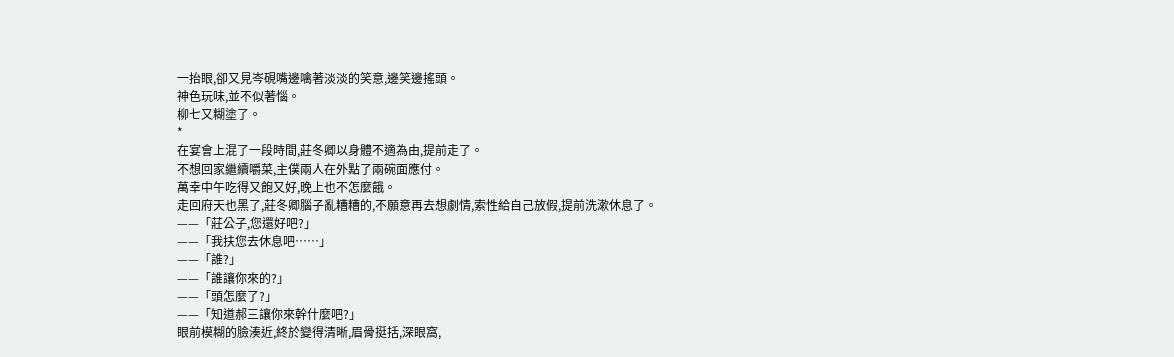一抬眼,卻又見岑硯嘴邊噙著淡淡的笑意,邊笑邊搖頭。
神色玩味,並不似著惱。
柳七又糊塗了。
*
在宴會上混了一段時間,莊冬卿以身體不適為由,提前走了。
不想回家繼續嚼菜,主僕兩人在外點了兩碗面應付。
萬幸中午吃得又飽又好,晚上也不怎麼餓。
走回府天也黑了,莊冬卿腦子亂糟糟的,不願意再去想劇情,索性給自己放假,提前洗漱休息了。
——「莊公子,您還好吧?」
——「我扶您去休息吧……」
——「誰?」
——「誰讓你來的?」
——「頭怎麼了?」
——「知道郝三讓你來幹什麼吧?」
眼前模糊的臉湊近,終於變得清晰,眉骨挺括,深眼窩,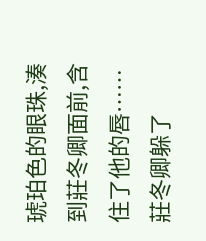琥珀色的眼珠,湊到莊冬卿面前,含住了他的唇……
莊冬卿躲了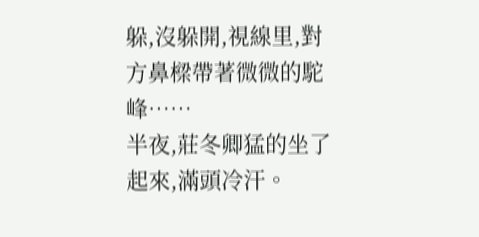躲,沒躲開,視線里,對方鼻樑帶著微微的駝峰……
半夜,莊冬卿猛的坐了起來,滿頭冷汗。